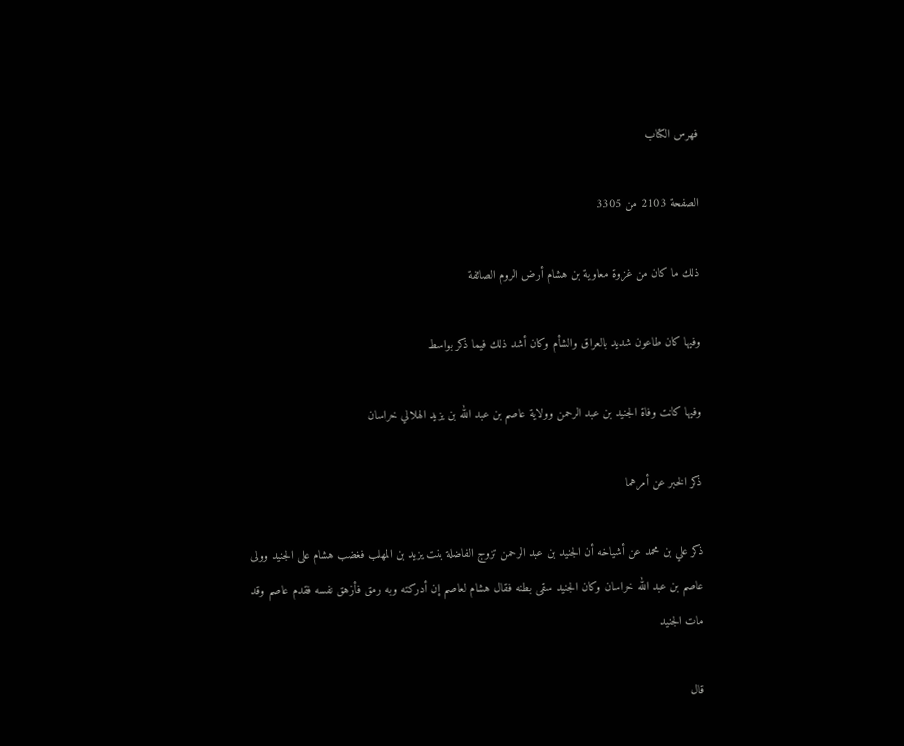فهرس الكتاب

الصفحة 2103 من 3305

ذلك ما كان من غزوة معاوية بن هشام أرض الروم الصائفة

وفيها كان طاعون شديد بالعراق والشأم وكان أشد ذلك فيما ذكر بواسط

وفيها كانت وفاة الجنيد بن عبد الرحمن وولاية عاصم بن عبد الله بن يزيد الهلالي خراسان

ذكر الخبر عن أمرهما

ذكر علي بن محمد عن أشياخه أن الجنيد بن عبد الرحمن تزوج الفاضلة بنت يزيد بن المهلب فغضب هشام على الجنيد وولى عاصم بن عبد الله خراسان وكان الجنيد سقى بطنه فقال هشام لعاصم إن أدركته وبه رمق فأزهق نفسه فقدم عاصم وقد مات الجنيد

قال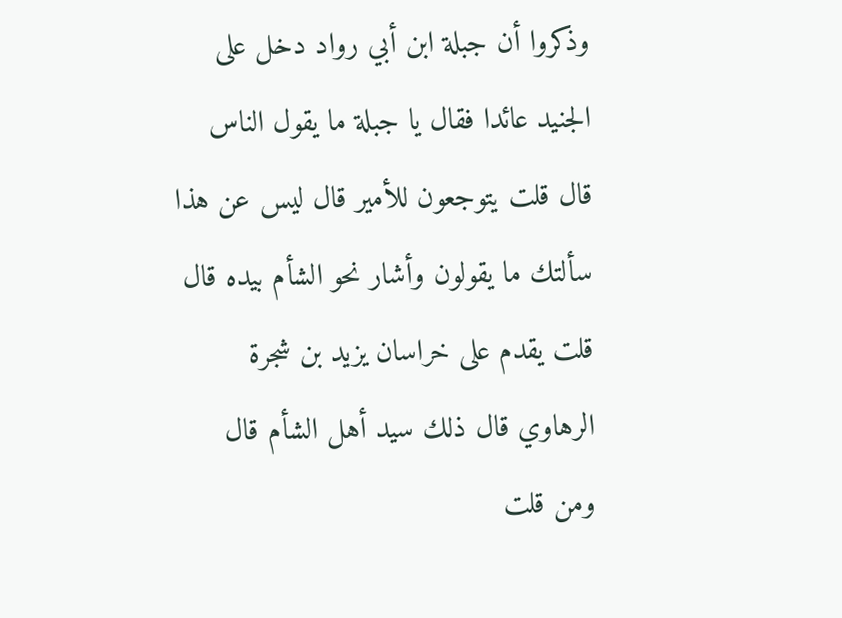وذكروا أن جبلة ابن أبي رواد دخل على الجنيد عائدا فقال يا جبلة ما يقول الناس قال قلت يتوجعون للأمير قال ليس عن هذا سألتك ما يقولون وأشار نحو الشأم بيده قال قلت يقدم على خراسان يزيد بن شجرة الرهاوي قال ذلك سيد أهل الشأم قال ومن قلت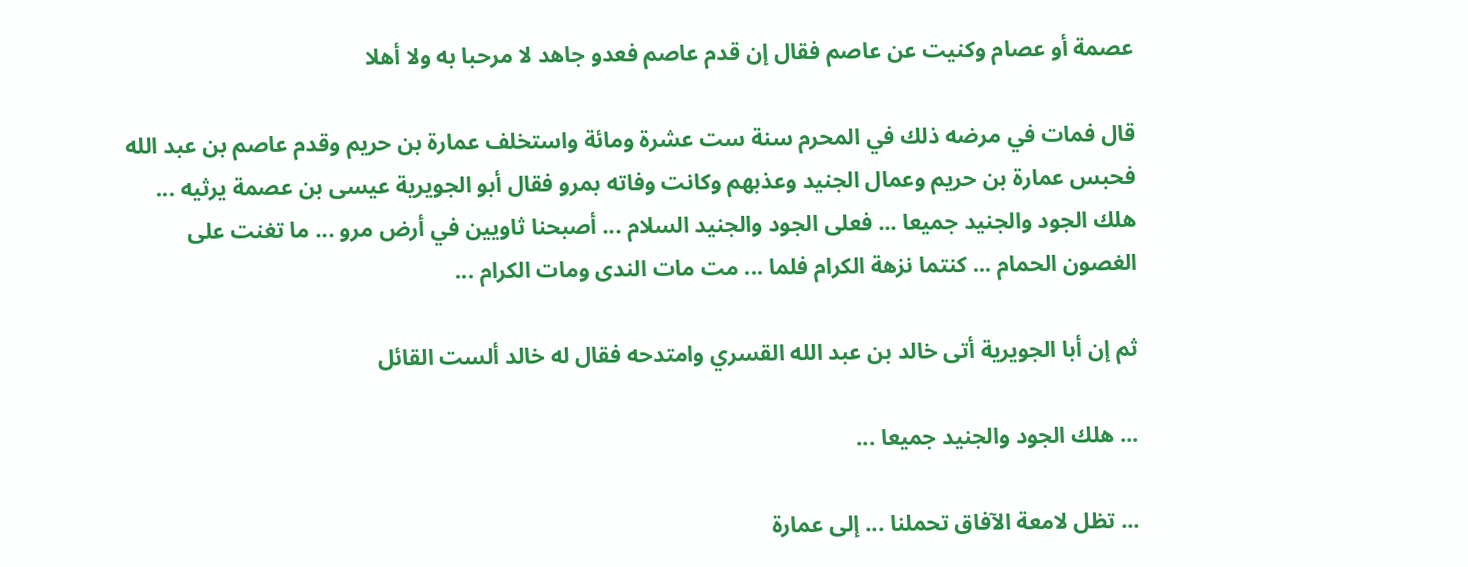عصمة أو عصام وكنيت عن عاصم فقال إن قدم عاصم فعدو جاهد لا مرحبا به ولا أهلا

قال فمات في مرضه ذلك في المحرم سنة ست عشرة ومائة واستخلف عمارة بن حريم وقدم عاصم بن عبد الله فحبس عمارة بن حريم وعمال الجنيد وعذبهم وكانت وفاته بمرو فقال أبو الجويرية عيسى بن عصمة يرثيه ... هلك الجود والجنيد جميعا ... فعلى الجود والجنيد السلام ... أصبحنا ثاويين في أرض مرو ... ما تغنت على الغصون الحمام ... كنتما نزهة الكرام فلما ... مت مات الندى ومات الكرام ...

ثم إن أبا الجويرية أتى خالد بن عبد الله القسري وامتدحه فقال له خالد ألست القائل

... هلك الجود والجنيد جميعا ...

... تظل لامعة الآفاق تحملنا ... إلى عمارة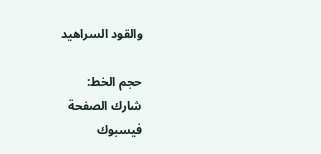والقود السراهيد

حجم الخط:
شارك الصفحة
فيسبوك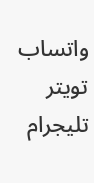واتساب تويتر تليجرام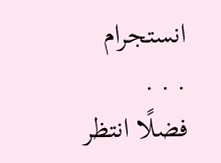انستجرام
. . .
فضلًا انتظر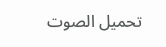تحميل الصوت